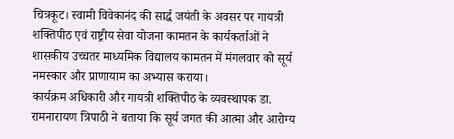चित्रकूट। स्वामी विवेकानंद की सार्द्ध जयंती के अवसर पर गायत्री शक्तिपीठ एवं राष्ट्रीय सेवा योजना कामतन के कार्यकर्ताओं ने शासकीय उच्चतर माध्यमिक विद्यालय कामतन में मंगलवार को सूर्य नमस्कार और प्राणायाम का अभ्यास कराया।
कार्यक्रम अधिकारी और गायत्री शक्तिपीठ के व्यवस्थापक डा. रामनारायण त्रिपाठी ने बताया कि सूर्य जगत की आत्मा और आरोग्य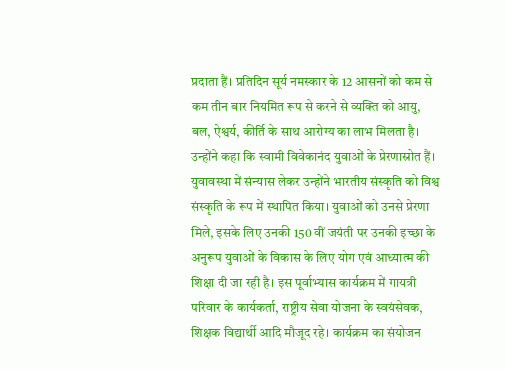प्रदाता हैं। प्रतिदिन सूर्य नमस्कार के 12 आसनों को कम से कम तीन बार नियमित रूप से करने से व्यक्ति को आयु, बल, ऐश्वर्य, कीर्ति के साथ आरोग्य का लाभ मिलता है। उन्होंने कहा कि स्वामी विवेकानंद युवाओं के प्रेरणास्रोत हैं। युवावस्था में संन्यास लेकर उन्होंने भारतीय संस्कृति को विश्व संस्कृति के रूप में स्थापित किया। युवाओं को उनसे प्रेरणा मिले, इसके लिए उनकी 150 वीं जयंती पर उनकी इच्छा के अनुरूप युवाओं के विकास के लिए योग एवं आध्यात्म की शिक्षा दी जा रही है। इस पूर्वाभ्यास कार्यक्रम में गायत्री परिवार के कार्यकर्ता, राष्ट्रीय सेवा योजना के स्वयंसेवक, शिक्षक विद्यार्थी आदि मौजूद रहे। कार्यक्रम का संयोजन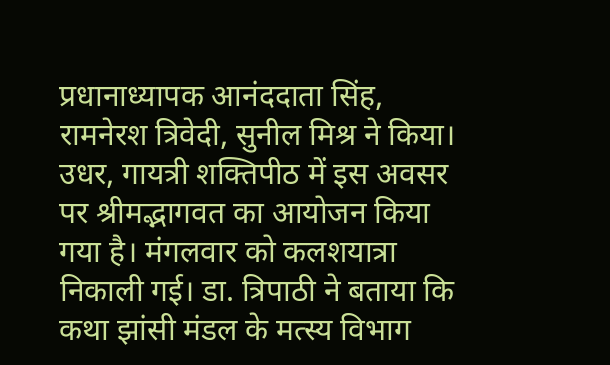प्रधानाध्यापक आनंददाता सिंह, रामनेरश त्रिवेदी, सुनील मिश्र ने किया। उधर, गायत्री शक्तिपीठ में इस अवसर पर श्रीमद्भागवत का आयोजन किया गया है। मंगलवार को कलशयात्रा निकाली गई। डा. त्रिपाठी ने बताया कि कथा झांसी मंडल के मत्स्य विभाग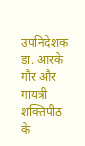उपनिदेशक डा. आरके गौर और गायत्री शक्तिपीठ के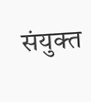संयुक्त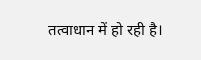तत्वाधान में हो रही है।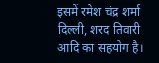इसमें रमेश चंद्र शर्मा दिल्ली, शरद तिवारी आदि का सहयोग है।